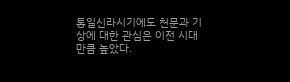통일신라시기에도 천문과 기상에 대한 관심은 이전 시대만큼 높았다.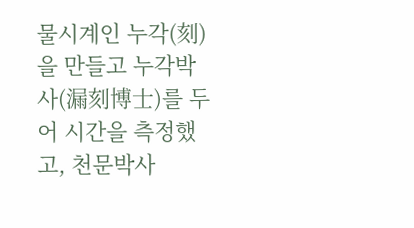물시계인 누각(刻)을 만들고 누각박사(漏刻博士)를 두어 시간을 측정했고, 천문박사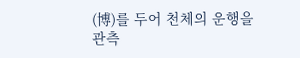(博)를 두어 천체의 운행을 관측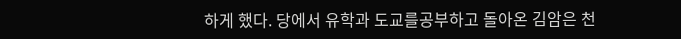하게 했다. 당에서 유학과 도교를공부하고 돌아온 김암은 천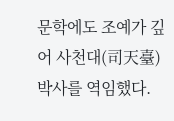문학에도 조예가 깊어 사천대(司天臺) 박사를 역임했다.